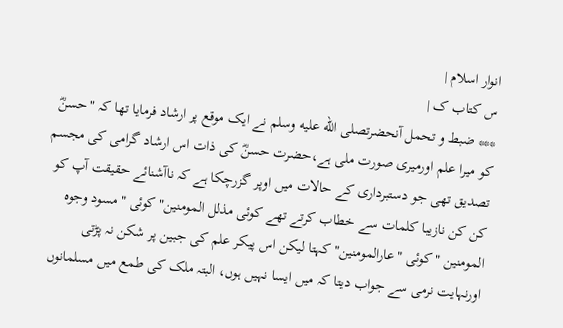انوار اسلام |
س کتاب ک |
*** ضبط و تحمل آنحضرتصلى الله عليه وسلم نے ایک موقع پر ارشاد فرمایا تھا کہ "حسنؓ کو میرا علم اورمیری صورت ملی ہے،حضرت حسنؓ کی ذات اس ارشاد گرامی کی مجسم تصدیق تھی جو دستبرداری کے حالات میں اوپر گزرچکا ہے کہ ناآشنائے حقیقت آپ کو کن کن نازیبا کلمات سے خطاب کرتے تھے کوئی مذلل المومنین" کوئی "مسود وجوہ المومنین "کوئی "عارالمومنین" کہتا لیکن اس پیکر علم کی جبین پر شکن نہ پڑتی اورنہایت نرمی سے جواب دیتا کہ میں ایسا نہیں ہوں، البتہ ملک کی طمع میں مسلمانوں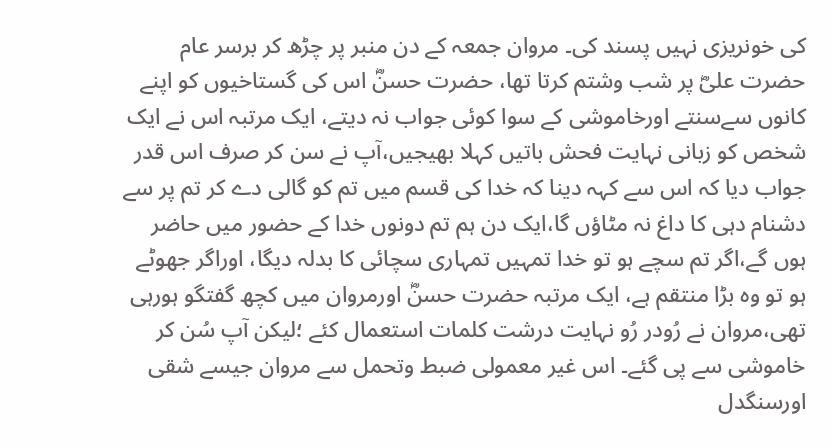کی خونریزی نہیں پسند کی۔ مروان جمعہ کے دن منبر پر چڑھ کر برسر عام حضرت علیؓ پر شب وشتم کرتا تھا، حضرت حسنؓ اس کی گستاخیوں کو اپنے کانوں سےسنتے اورخاموشی کے سوا کوئی جواب نہ دیتے، ایک مرتبہ اس نے ایک شخص کو زبانی نہایت فحش باتیں کہلا بھیجیں،آپ نے سن کر صرف اس قدر جواب دیا کہ اس سے کہہ دینا کہ خدا کی قسم میں تم کو گالی دے کر تم پر سے دشنام دہی کا داغ نہ مٹاؤں گا،ایک دن ہم تم دونوں خدا کے حضور میں حاضر ہوں گے،اگر تم سچے ہو تو خدا تمہیں تمہاری سچائی کا بدلہ دیگا، اوراگر جھوٹے ہو تو وہ بڑا منتقم ہے، ایک مرتبہ حضرت حسنؓ اورمروان میں کچھ گفتگو ہورہی تھی،مروان نے رُودر رُو نہایت درشت کلمات استعمال کئے ؛لیکن آپ سُن کر خاموشی سے پی گئے۔ اس غیر معمولی ضبط وتحمل سے مروان جیسے شقی اورسنگدل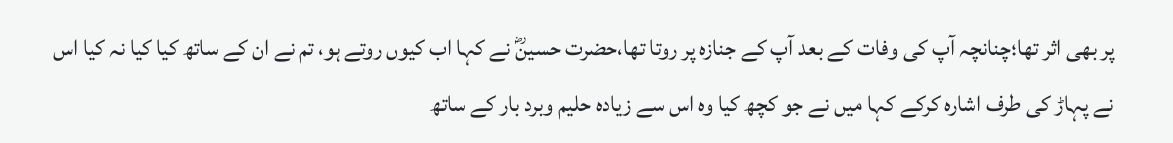پر بھی اثر تھا؛چنانچہ آپ کی وفات کے بعد آپ کے جنازہ پر روتا تھا،حضرت حسینؓ نے کہا اب کیوں روتے ہو، تم نے ان کے ساتھ کیا کیا نہ کیا اس نے پہاڑ کی طرف اشارہ کرکے کہا میں نے جو کچھ کیا وہ اس سے زیادہ حلیم وبرد بار کے ساتھ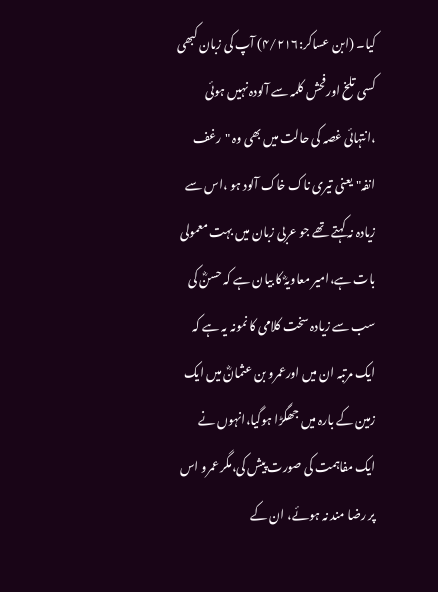کیا۔ (ابن عساکر:۴/۲۱۶) آپ کی زبان کبھی کسی تلخ اورفحش کلمہ سے آلودہ نہیں ہوئی ،انتہائی غصہ کی حالت میں بھی وہ "رغف انفہ" یعنی تیری ناک خاک آلود ہو ،اس سے زیادہ نہ کہتے تھے جو عربی زبان میں بہت معمولی بات ہے،امیر معاویہؓ کا بیان ہے کہ حسنؓ کی سب سے زیادہ سخت کلامی کا نمونہ یہ ہے کہ ایک مرتبہ ان میں اورعمرو بن عثمانؓ میں ایک زمین کے بارہ میں جھگڑا ہوگیا،انہوں نے ایک مفاہمت کی صورت پیش کی،مگر عمرو اس پر رضا مند نہ ہوئے، ان کے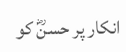انکار پر حسنؓ کو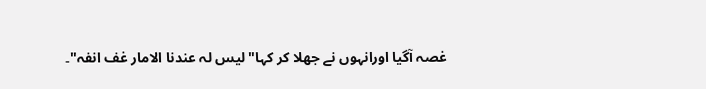غصہ آگیا اورانہوں نے جھلا کر کہا"لیس لہ عندنا الامار غف انفہ"۔